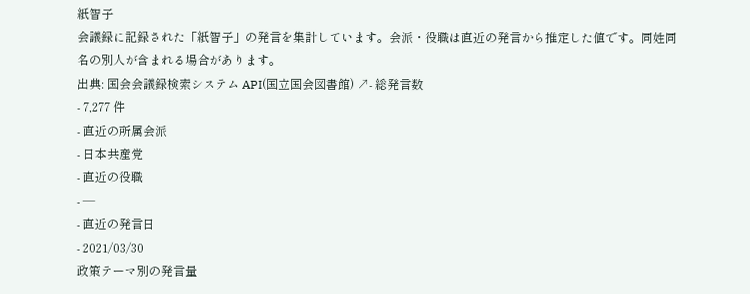紙智子
会議録に記録された「紙智子」の発言を集計しています。会派・役職は直近の発言から推定した値です。同姓同名の別人が含まれる場合があります。
出典: 国会会議録検索システム API(国立国会図書館) ↗- 総発言数
- 7,277 件
- 直近の所属会派
- 日本共産党
- 直近の役職
- —
- 直近の発言日
- 2021/03/30
政策テーマ別の発言量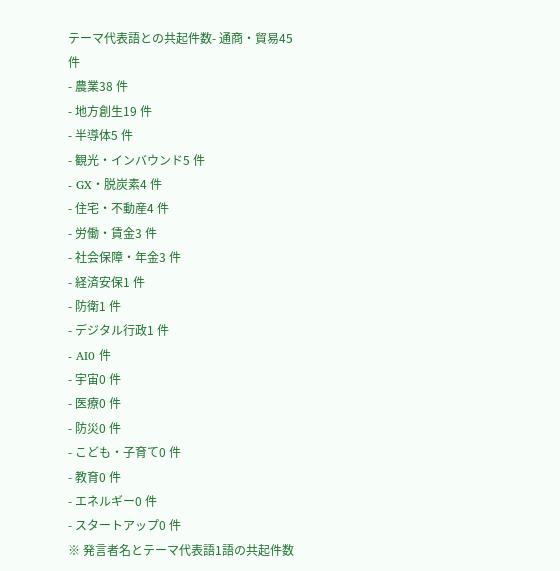テーマ代表語との共起件数- 通商・貿易45 件
- 農業38 件
- 地方創生19 件
- 半導体5 件
- 観光・インバウンド5 件
- GX・脱炭素4 件
- 住宅・不動産4 件
- 労働・賃金3 件
- 社会保障・年金3 件
- 経済安保1 件
- 防衛1 件
- デジタル行政1 件
- AI0 件
- 宇宙0 件
- 医療0 件
- 防災0 件
- こども・子育て0 件
- 教育0 件
- エネルギー0 件
- スタートアップ0 件
※ 発言者名とテーマ代表語1語の共起件数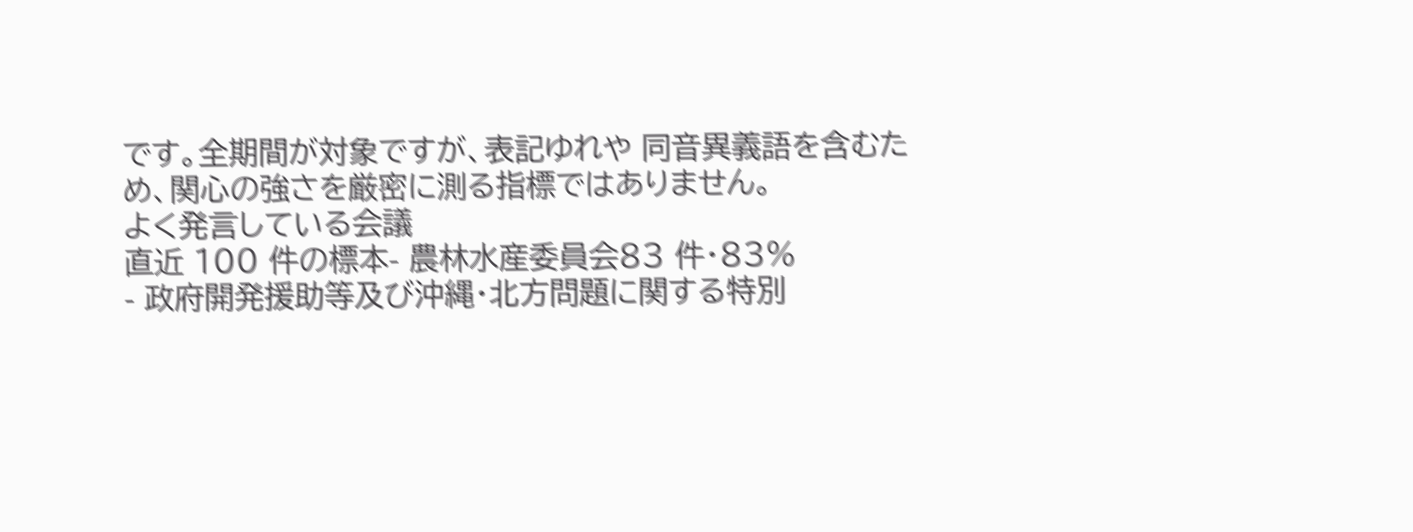です。全期間が対象ですが、表記ゆれや 同音異義語を含むため、関心の強さを厳密に測る指標ではありません。
よく発言している会議
直近 100 件の標本- 農林水産委員会83 件・83%
- 政府開発援助等及び沖縄・北方問題に関する特別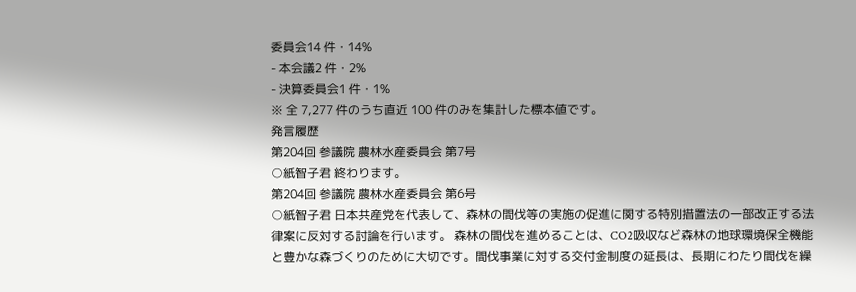委員会14 件・14%
- 本会議2 件・2%
- 決算委員会1 件・1%
※ 全 7,277 件のうち直近 100 件のみを集計した標本値です。
発言履歴
第204回 参議院 農林水産委員会 第7号
○紙智子君 終わります。
第204回 参議院 農林水産委員会 第6号
○紙智子君 日本共産党を代表して、森林の間伐等の実施の促進に関する特別措置法の一部改正する法律案に反対する討論を行います。 森林の間伐を進めることは、CO2吸収など森林の地球環境保全機能と豊かな森づくりのために大切です。間伐事業に対する交付金制度の延長は、長期にわたり間伐を繰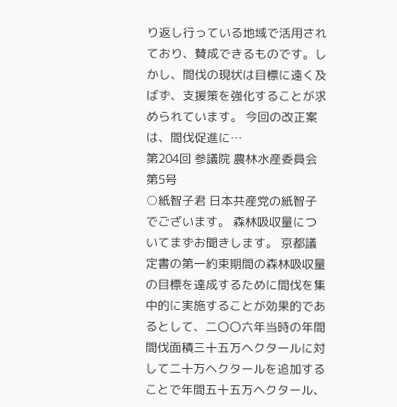り返し行っている地域で活用されており、賛成できるものです。しかし、間伐の現状は目標に遠く及ばず、支援策を強化することが求められています。 今回の改正案は、間伐促進に…
第204回 参議院 農林水産委員会 第5号
○紙智子君 日本共産党の紙智子でございます。 森林吸収量についてまずお聞きします。 京都議定書の第一約束期間の森林吸収量の目標を達成するために間伐を集中的に実施することが効果的であるとして、二〇〇六年当時の年間間伐面積三十五万ヘクタールに対して二十万ヘクタールを追加することで年間五十五万ヘクタール、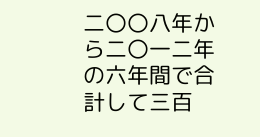二〇〇八年から二〇一二年の六年間で合計して三百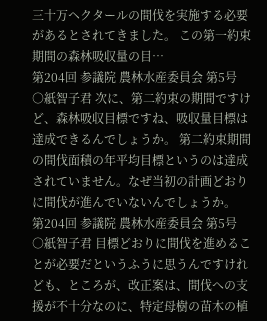三十万ヘクタールの間伐を実施する必要があるとされてきました。 この第一約束期間の森林吸収量の目…
第204回 参議院 農林水産委員会 第5号
○紙智子君 次に、第二約束の期間ですけど、森林吸収目標ですね、吸収量目標は達成できるんでしょうか。 第二約束期間の間伐面積の年平均目標というのは達成されていません。なぜ当初の計画どおりに間伐が進んでいないんでしょうか。
第204回 参議院 農林水産委員会 第5号
○紙智子君 目標どおりに間伐を進めることが必要だというふうに思うんですけれども、ところが、改正案は、間伐への支援が不十分なのに、特定母樹の苗木の植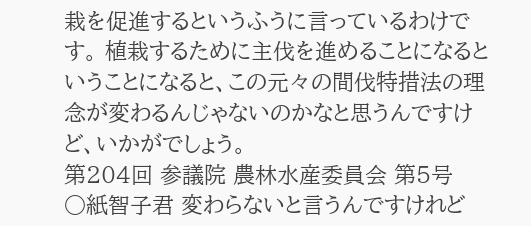栽を促進するというふうに言っているわけです。 植栽するために主伐を進めることになるということになると、この元々の間伐特措法の理念が変わるんじゃないのかなと思うんですけど、いかがでしょう。
第204回 参議院 農林水産委員会 第5号
○紙智子君 変わらないと言うんですけれど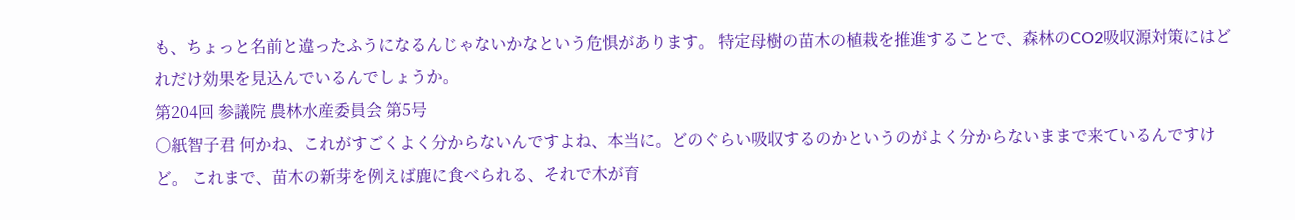も、ちょっと名前と違ったふうになるんじゃないかなという危惧があります。 特定母樹の苗木の植栽を推進することで、森林のCO2吸収源対策にはどれだけ効果を見込んでいるんでしょうか。
第204回 参議院 農林水産委員会 第5号
○紙智子君 何かね、これがすごくよく分からないんですよね、本当に。どのぐらい吸収するのかというのがよく分からないままで来ているんですけど。 これまで、苗木の新芽を例えば鹿に食べられる、それで木が育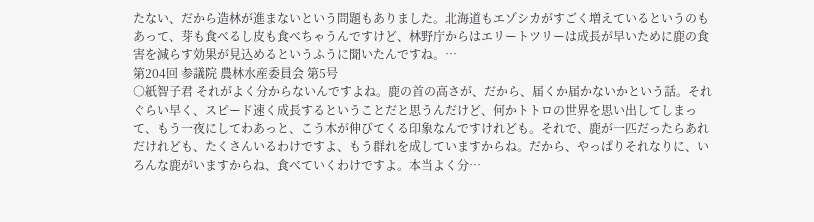たない、だから造林が進まないという問題もありました。北海道もエゾシカがすごく増えているというのもあって、芽も食べるし皮も食べちゃうんですけど、林野庁からはエリートツリーは成長が早いために鹿の食害を減らす効果が見込めるというふうに聞いたんですね。…
第204回 参議院 農林水産委員会 第5号
○紙智子君 それがよく分からないんですよね。鹿の首の高さが、だから、届くか届かないかという話。それぐらい早く、スピード速く成長するということだと思うんだけど、何かトトロの世界を思い出してしまって、もう一夜にしてわあっと、こう木が伸びてくる印象なんですけれども。それで、鹿が一匹だったらあれだけれども、たくさんいるわけですよ、もう群れを成していますからね。だから、やっぱりそれなりに、いろんな鹿がいますからね、食べていくわけですよ。本当よく分…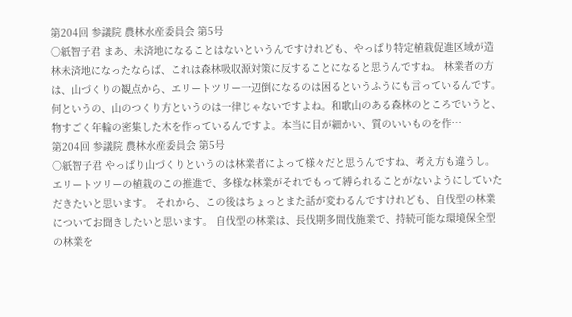第204回 参議院 農林水産委員会 第5号
○紙智子君 まあ、未済地になることはないというんですけれども、やっぱり特定植栽促進区域が造林未済地になったならば、これは森林吸収源対策に反することになると思うんですね。 林業者の方は、山づくりの観点から、エリートツリー一辺倒になるのは困るというふうにも言っているんです。何というの、山のつくり方というのは一律じゃないですよね。和歌山のある森林のところでいうと、物すごく年輪の密集した木を作っているんですよ。本当に目が細かい、質のいいものを作…
第204回 参議院 農林水産委員会 第5号
○紙智子君 やっぱり山づくりというのは林業者によって様々だと思うんですね、考え方も違うし。エリートツリーの植栽のこの推進で、多様な林業がそれでもって縛られることがないようにしていただきたいと思います。 それから、この後はちょっとまた話が変わるんですけれども、自伐型の林業についてお聞きしたいと思います。 自伐型の林業は、長伐期多間伐施業で、持続可能な環境保全型の林業を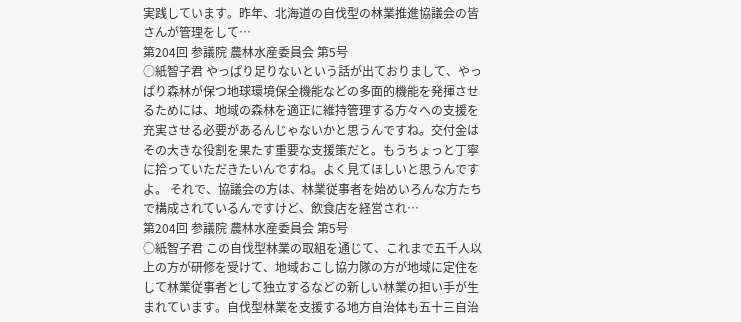実践しています。昨年、北海道の自伐型の林業推進協議会の皆さんが管理をして…
第204回 参議院 農林水産委員会 第5号
○紙智子君 やっぱり足りないという話が出ておりまして、やっぱり森林が保つ地球環境保全機能などの多面的機能を発揮させるためには、地域の森林を適正に維持管理する方々への支援を充実させる必要があるんじゃないかと思うんですね。交付金はその大きな役割を果たす重要な支援策だと。もうちょっと丁寧に拾っていただきたいんですね。よく見てほしいと思うんですよ。 それで、協議会の方は、林業従事者を始めいろんな方たちで構成されているんですけど、飲食店を経営され…
第204回 参議院 農林水産委員会 第5号
○紙智子君 この自伐型林業の取組を通じて、これまで五千人以上の方が研修を受けて、地域おこし協力隊の方が地域に定住をして林業従事者として独立するなどの新しい林業の担い手が生まれています。自伐型林業を支援する地方自治体も五十三自治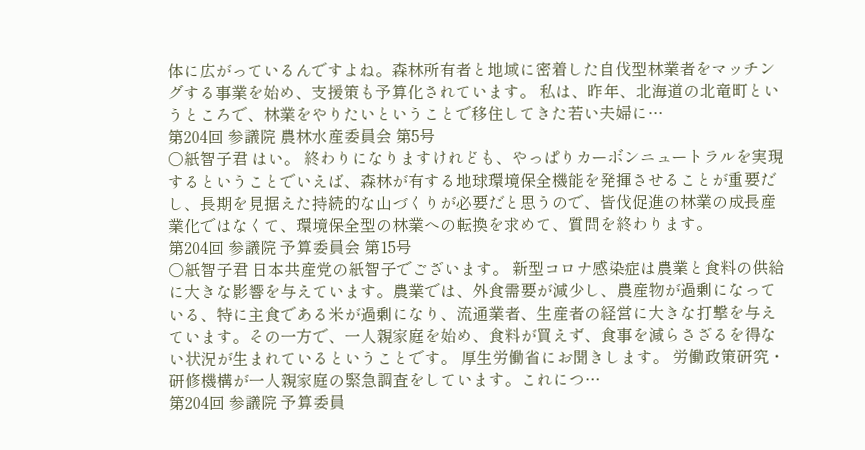体に広がっているんですよね。森林所有者と地域に密着した自伐型林業者をマッチングする事業を始め、支援策も予算化されています。 私は、昨年、北海道の北竜町というところで、林業をやりたいということで移住してきた若い夫婦に…
第204回 参議院 農林水産委員会 第5号
○紙智子君 はい。 終わりになりますけれども、やっぱりカーボンニュートラルを実現するということでいえば、森林が有する地球環境保全機能を発揮させることが重要だし、長期を見据えた持続的な山づくりが必要だと思うので、皆伐促進の林業の成長産業化ではなくて、環境保全型の林業への転換を求めて、質問を終わります。
第204回 参議院 予算委員会 第15号
○紙智子君 日本共産党の紙智子でございます。 新型コロナ感染症は農業と食料の供給に大きな影響を与えています。農業では、外食需要が減少し、農産物が過剰になっている、特に主食である米が過剰になり、流通業者、生産者の経営に大きな打撃を与えています。その一方で、一人親家庭を始め、食料が買えず、食事を減らさざるを得ない状況が生まれているということです。 厚生労働省にお聞きします。 労働政策研究・研修機構が一人親家庭の緊急調査をしています。これにつ…
第204回 参議院 予算委員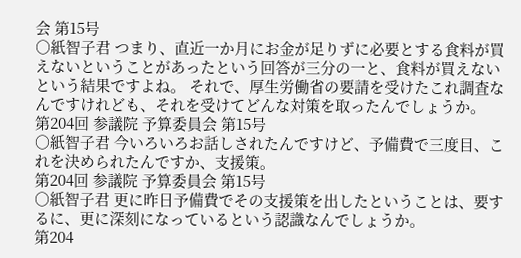会 第15号
○紙智子君 つまり、直近一か月にお金が足りずに必要とする食料が買えないということがあったという回答が三分の一と、食料が買えないという結果ですよね。 それで、厚生労働省の要請を受けたこれ調査なんですけれども、それを受けてどんな対策を取ったんでしょうか。
第204回 参議院 予算委員会 第15号
○紙智子君 今いろいろお話しされたんですけど、予備費で三度目、これを決められたんですか、支援策。
第204回 参議院 予算委員会 第15号
○紙智子君 更に昨日予備費でその支援策を出したということは、要するに、更に深刻になっているという認識なんでしょうか。
第204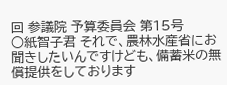回 参議院 予算委員会 第15号
○紙智子君 それで、農林水産省にお聞きしたいんですけども、備蓄米の無償提供をしております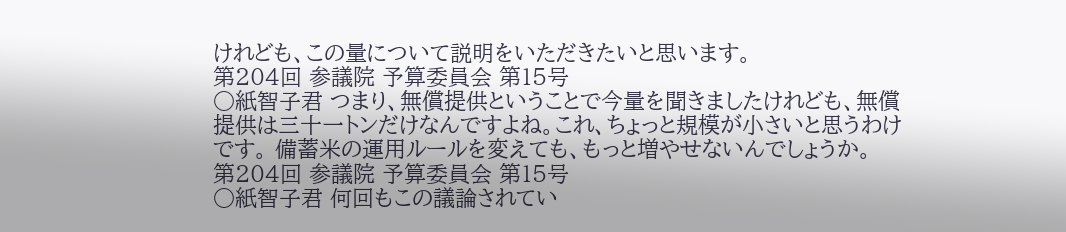けれども、この量について説明をいただきたいと思います。
第204回 参議院 予算委員会 第15号
○紙智子君 つまり、無償提供ということで今量を聞きましたけれども、無償提供は三十一トンだけなんですよね。これ、ちょっと規模が小さいと思うわけです。 備蓄米の運用ルールを変えても、もっと増やせないんでしょうか。
第204回 参議院 予算委員会 第15号
○紙智子君 何回もこの議論されてい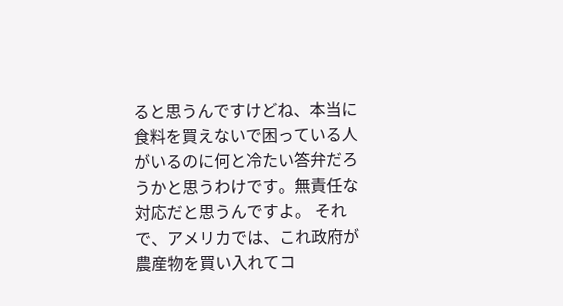ると思うんですけどね、本当に食料を買えないで困っている人がいるのに何と冷たい答弁だろうかと思うわけです。無責任な対応だと思うんですよ。 それで、アメリカでは、これ政府が農産物を買い入れてコ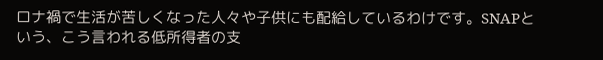ロナ禍で生活が苦しくなった人々や子供にも配給しているわけです。SNAPという、こう言われる低所得者の支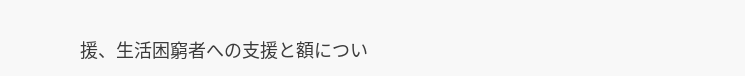援、生活困窮者への支援と額につい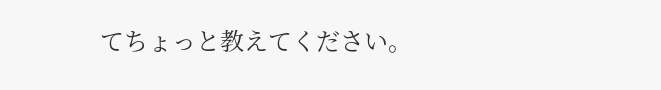てちょっと教えてください。